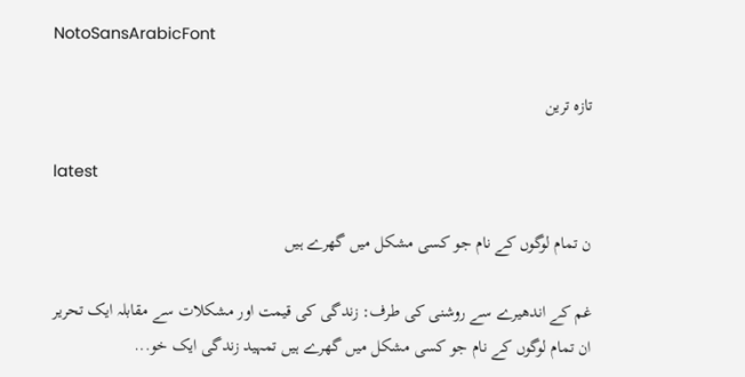NotoSansArabicFont

تازہ ترین

latest

ن تمام لوگوں کے نام جو کسی مشکل میں گھرے ہیں

غم کے اندھیرے سے روشنی کی طرف: زندگی کی قیمت اور مشکلات سے مقابلہ ایک تحریر ان تمام لوگوں کے نام جو کسی مشکل میں گھرے ہیں تمہید زندگی ایک خو...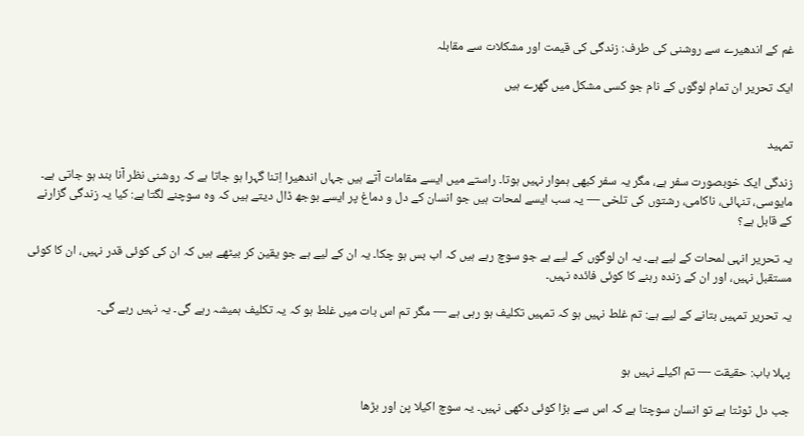غم کے اندھیرے سے روشنی کی طرف: زندگی کی قیمت اور مشکلات سے مقابلہ

ایک تحریر ان تمام لوگوں کے نام جو کسی مشکل میں گھرے ہیں


تمہید

زندگی ایک خوبصورت سفر ہے، مگر یہ سفر کبھی ہموار نہیں ہوتا۔ راستے میں ایسے مقامات آتے ہیں جہاں اندھیرا اِتنا گہرا ہو جاتا ہے کہ روشنی نظر آنا بند ہو جاتی ہے۔ مایوسی، تنہائی، ناکامی، رشتوں کی تلخی — یہ سب ایسے لمحات ہیں جو انسان کے دل و دماغ پر ایسے بوجھ ڈال دیتے ہیں کہ وہ سوچنے لگتا ہے: کیا یہ زندگی گزارنے کے قابل ہے؟

یہ تحریر انہی لمحات کے لیے ہے۔ یہ ان لوگوں کے لیے ہے جو سوچ رہے ہیں کہ اب بس ہو چکا۔ یہ ان کے لیے ہے جو یقین کر بیٹھے ہیں کہ ان کی کوئی قدر نہیں، ان کا کوئی مستقبل نہیں، اور ان کے زندہ رہنے کا کوئی فائدہ نہیں۔

یہ تحریر تمہیں بتانے کے لیے ہے: تم غلط نہیں ہو کہ تمہیں تکلیف ہو رہی ہے — مگر تم اس بات میں غلط ہو کہ یہ تکلیف ہمیشہ رہے گی۔ یہ نہیں رہے گی۔


پہلا باب: حقیقت — تم اکیلے نہیں ہو

جب دل ٹوٹتا ہے تو انسان سوچتا ہے کہ اس سے بڑا کوئی دکھی نہیں۔ یہ سوچ اکیلا پن اور بڑھا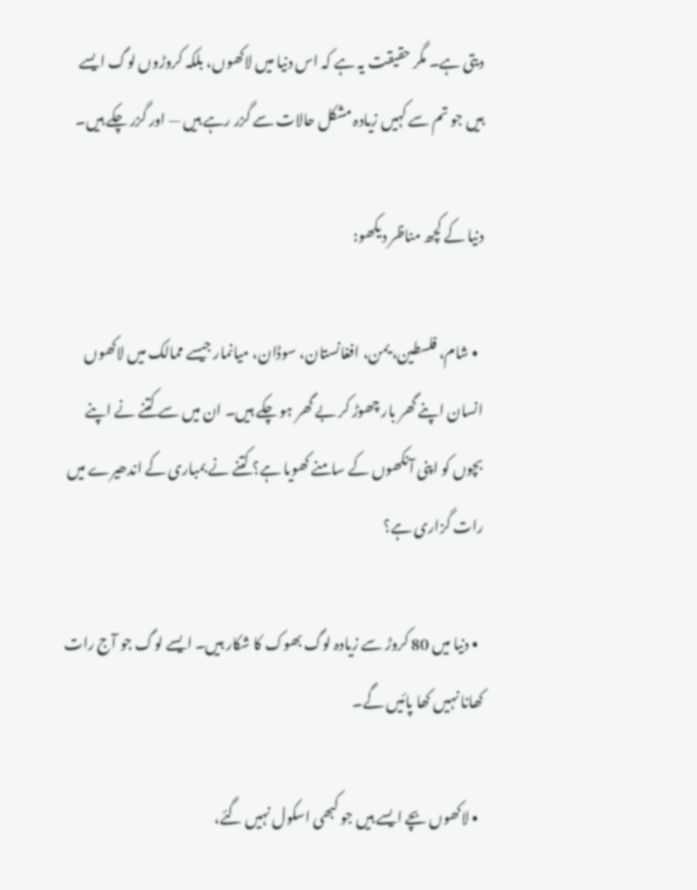دیتی ہے۔ مگر حقیقت یہ ہے کہ اس دنیا میں لاکھوں، بلکہ کروڑوں لوگ ایسے ہیں جو تم سے کہیں زیادہ مشکل حالات سے گزر رہے ہیں — اور گزر چکے ہیں۔

دنیا کے کچھ مناظر دیکھو:

  • شام، فلسطین، یمن، افغانستان، سوڈان، میانمار جیسے ممالک میں لاکھوں انسان اپنے گھر بار چھوڑ کر بے گھر ہو چکے ہیں۔ ان میں سے کتنے نے اپنے بچوں کو اپنی آنکھوں کے سامنے کھویا ہے؟ کتنے نے بمباری کے اندھیرے میں رات گزاری ہے؟

  • دنیا میں 80 کروڑ سے زیادہ لوگ بھوک کا شکار ہیں۔ ایسے لوگ جو آج رات کھانا نہیں کھا پائیں گے۔

  • لاکھوں بچے ایسے ہیں جو کبھی اسکول نہیں گئے،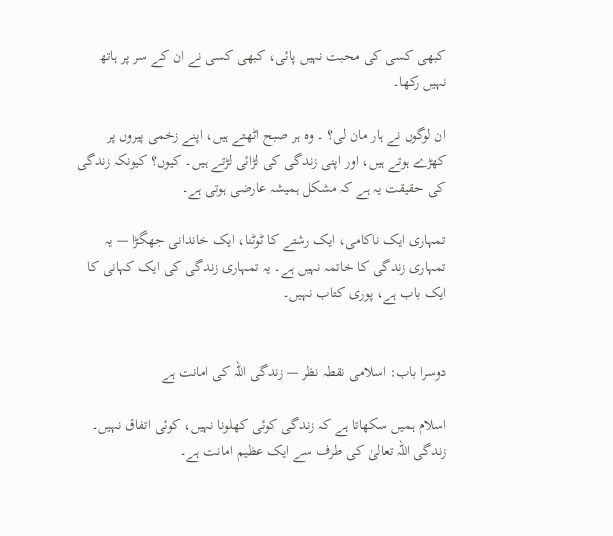کبھی کسی کی محبت نہیں پائی، کبھی کسی نے ان کے سر پر ہاتھ نہیں رکھا۔

ان لوگوں نے ہار مان لی؟ ۔ وہ ہر صبح اٹھتے ہیں، اپنے زخمی پیروں پر کھڑے ہوتے ہیں، اور اپنی زندگی کی لڑائی لڑتے ہیں۔ کیوں؟ کیونکہ زندگی کی حقیقت یہ ہے کہ مشکل ہمیشہ عارضی ہوتی ہے۔

تمہاری ایک ناکامی، ایک رشتے کا ٹوٹنا، ایک خاندانی جھگڑا — یہ تمہاری زندگی کا خاتمہ نہیں ہے۔ یہ تمہاری زندگی کی ایک کہانی کا ایک باب ہے، پوری کتاب نہیں۔


دوسرا باب: اسلامی نقطہ نظر — زندگی اللہ کی امانت ہے

اسلام ہمیں سکھاتا ہے کہ زندگی کوئی کھلونا نہیں، کوئی اتفاق نہیں۔ زندگی اللہ تعالیٰ کی طرف سے ایک عظیم امانت ہے۔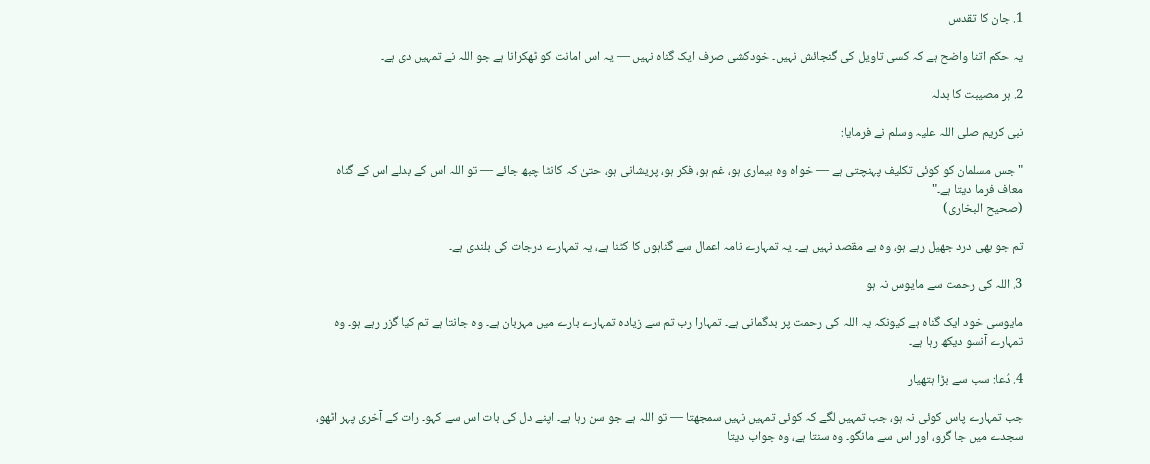1. جان کا تقدس

یہ حکم اتنا واضح ہے کہ کسی تاویل کی گنجائش نہیں۔ خودکشی صرف ایک گناہ نہیں — یہ اس امانت کو ٹھکرانا ہے جو اللہ نے تمہیں دی ہے۔

2. ہر مصیبت کا بدلہ

نبی کریم صلی اللہ علیہ وسلم نے فرمایا:

"جس مسلمان کو کوئی تکلیف پہنچتی ہے — خواہ وہ بیماری ہو، غم ہو، فکر ہو، پریشانی ہو، حتیٰ کہ کانٹا چبھ جائے — تو اللہ اس کے بدلے اس کے گناہ معاف فرما دیتا ہے۔"
(صحیح البخاری)

تم جو بھی درد جھیل رہے ہو، وہ بے مقصد نہیں ہے۔ یہ تمہارے نامہ اعمال سے گناہوں کا کٹنا ہے، یہ تمہارے درجات کی بلندی ہے۔

3. اللہ کی رحمت سے مایوس نہ ہو

مایوسی خود ایک گناہ ہے کیونکہ یہ اللہ کی رحمت پر بدگمانی ہے۔ تمہارا رب تم سے زیادہ تمہارے بارے میں مہربان ہے۔ وہ جانتا ہے تم کیا گزر رہے ہو۔ وہ تمہارے آنسو دیکھ رہا ہے۔

4. دُعا: سب سے بڑا ہتھیار

جب تمہارے پاس کوئی نہ ہو، جب تمہیں لگے کہ کوئی تمہیں نہیں سمجھتا — تو اللہ ہے جو سن رہا ہے۔ اپنے دل کی بات اس سے کہو۔ رات کے آخری پہر اٹھو، سجدے میں جا گرو، اور اس سے مانگو۔ وہ سنتا ہے، وہ جواب دیتا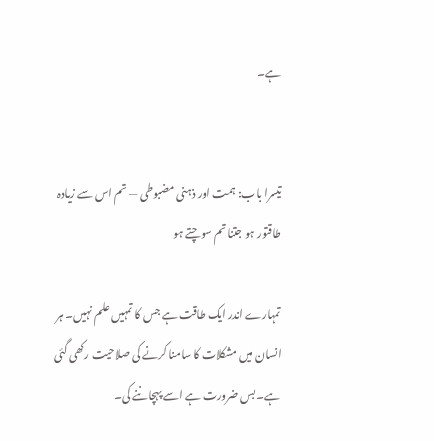ہے۔


تیسرا باب: ہمت اور ذہنی مضبوطی — تم اس سے زیادہ طاقتور ہو جتنا تم سوچتے ہو

تمہارے اندر ایک طاقت ہے جس کا تمہیں علم نہیں۔ ہر انسان میں مشکلات کا سامنا کرنے کی صلاحیت رکھی گئی ہے۔ بس ضرورت ہے اسے پہچاننے کی۔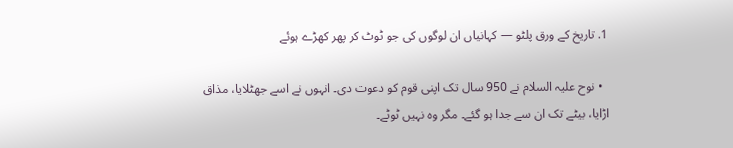1. تاریخ کے ورق پلٹو — کہانیاں ان لوگوں کی جو ٹوٹ کر پھر کھڑے ہوئے

  • نوح علیہ السلام نے 950 سال تک اپنی قوم کو دعوت دی۔ انہوں نے اسے جھٹلایا، مذاق اڑایا، بیٹے تک ان سے جدا ہو گئے۔ مگر وہ نہیں ٹوٹے۔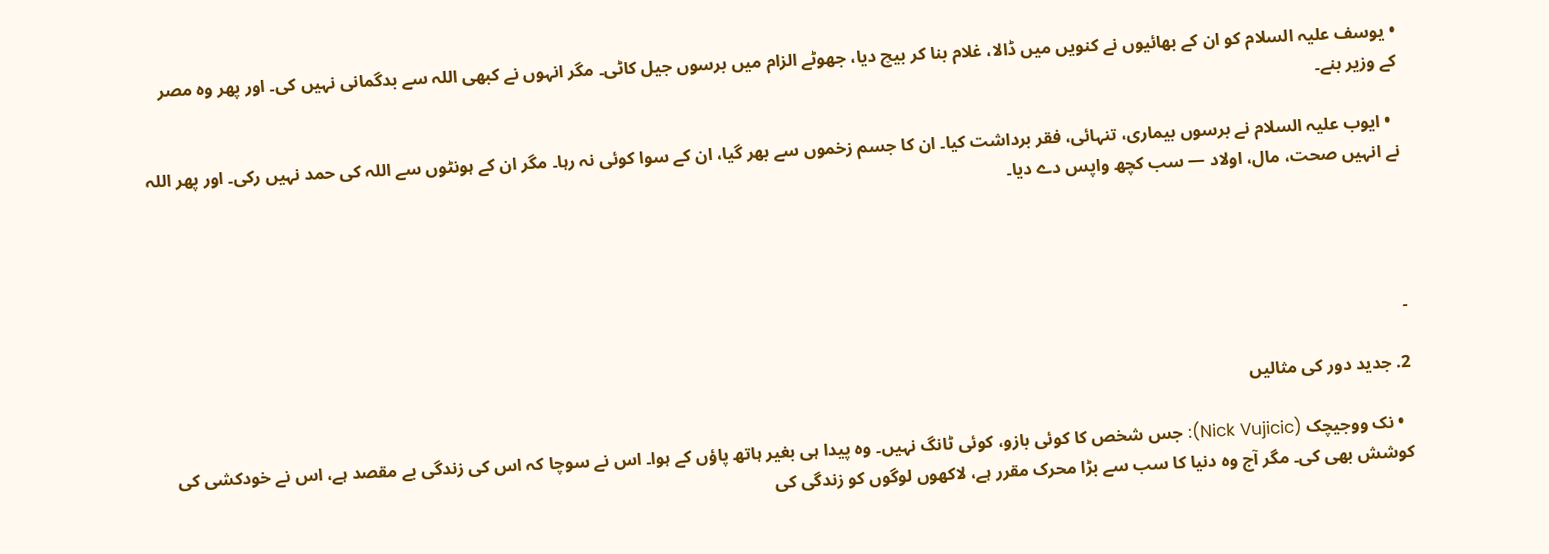• یوسف علیہ السلام کو ان کے بھائیوں نے کنویں میں ڈالا، غلام بنا کر بیچ دیا، جھوٹے الزام میں برسوں جیل کاٹی۔ مگر انہوں نے کبھی اللہ سے بدگمانی نہیں کی۔ اور پھر وہ مصر کے وزیر بنے۔

  • ایوب علیہ السلام نے برسوں بیماری، تنہائی، فقر برداشت کیا۔ ان کا جسم زخموں سے بھر گیا، ان کے سوا کوئی نہ رہا۔ مگر ان کے ہونٹوں سے اللہ کی حمد نہیں رکی۔ اور پھر اللہ نے انہیں صحت، مال، اولاد — سب کچھ واپس دے دیا۔




۔

2. جدید دور کی مثالیں

  • نک ووجیچک (Nick Vujicic): جس شخص کا کوئی بازو، کوئی ٹانگ نہیں۔ وہ پیدا ہی بغیر ہاتھ پاؤں کے ہوا۔ اس نے سوچا کہ اس کی زندگی بے مقصد ہے، اس نے خودکشی کی کوشش بھی کی۔ مگر آج وہ دنیا کا سب سے بڑا محرک مقرر ہے، لاکھوں لوگوں کو زندگی کی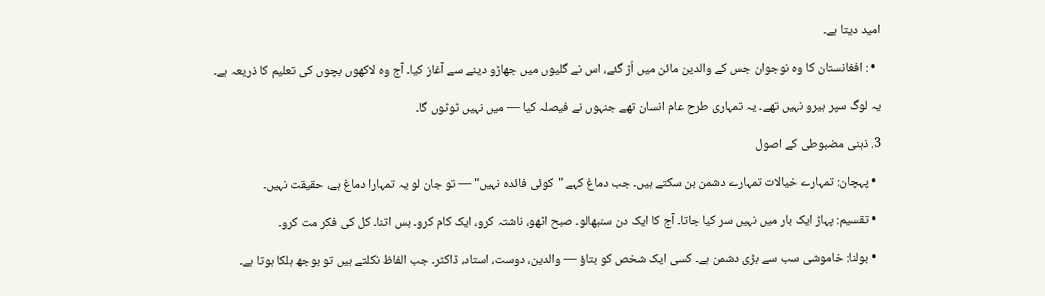امید دیتا ہے۔

  • : افغانستان کا وہ نوجوان جس کے والدین مائن میں اُڑ گئے، اس نے گلیوں میں جھاڑو دینے سے آغاز کیا۔ آج وہ لاکھوں بچوں کی تعلیم کا ذریعہ ہے۔

یہ لوگ سپر ہیرو نہیں تھے۔ یہ تمہاری طرح عام انسان تھے جنہوں نے فیصلہ کیا — میں نہیں ٹوٹوں گا۔

3. ذہنی مضبوطی کے اصول

  • پہچان: تمہارے خیالات تمہارے دشمن بن سکتے ہیں۔ جب دماغ کہے "کوئی فائدہ نہیں" — تو جان لو یہ تمہارا دماغ ہے، حقیقت نہیں۔

  • تقسیم: پہاڑ ایک بار میں نہیں سر کیا جاتا۔ آج کا ایک دن سنبھالو۔ صبح اٹھو، ناشتہ کرو، ایک کام کرو۔ بس اتنا۔ کل کی فکر مت کرو۔

  • بولنا: خاموشی سب سے بڑی دشمن ہے۔ کسی ایک شخص کو بتاؤ — والدین، دوست، استاد، ڈاکٹر۔ جب الفاظ نکلتے ہیں تو بوجھ ہلکا ہوتا ہے۔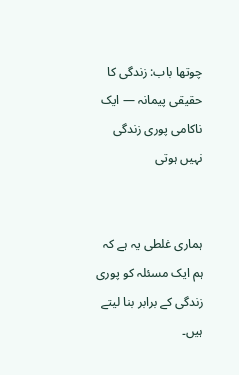چوتھا باب: زندگی کا حقیقی پیمانہ — ایک ناکامی پوری زندگی نہیں ہوتی


ہماری غلطی یہ ہے کہ ہم ایک مسئلہ کو پوری زندگی کے برابر بنا لیتے ہیں۔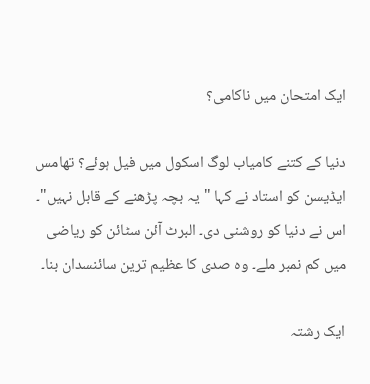ایک امتحان میں ناکامی؟

دنیا کے کتنے کامیاب لوگ اسکول میں فیل ہوئے؟ تھامس ایڈیسن کو استاد نے کہا "یہ بچہ پڑھنے کے قابل نہیں"۔ اس نے دنیا کو روشنی دی۔ البرٹ آئن سٹائن کو ریاضی میں کم نمبر ملے۔ وہ صدی کا عظیم ترین سائنسدان بنا۔

ایک رشتہ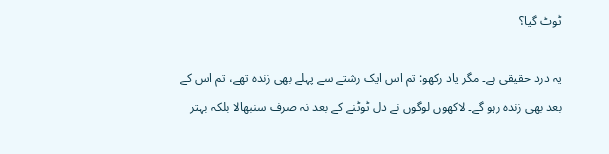ٹوٹ گیا؟

یہ درد حقیقی ہے۔ مگر یاد رکھو: تم اس ایک رشتے سے پہلے بھی زندہ تھے، تم اس کے بعد بھی زندہ رہو گے۔ لاکھوں لوگوں نے دل ٹوٹنے کے بعد نہ صرف سنبھالا بلکہ بہتر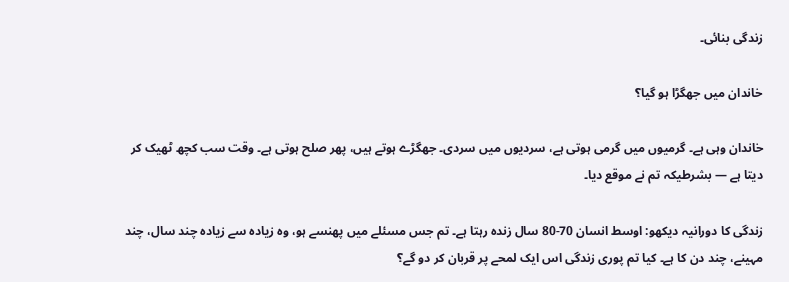زندگی بنائی۔

خاندان میں جھگڑا ہو گیا؟

خاندان وہی ہے۔ گرمیوں میں گرمی ہوتی ہے، سردیوں میں سردی۔ جھگڑے ہوتے ہیں، پھر صلح ہوتی ہے۔ وقت سب کچھ ٹھیک کر دیتا ہے — بشرطیکہ تم نے موقع دیا۔

زندگی کا دورانیہ دیکھو: اوسط انسان 70-80 سال زندہ رہتا ہے۔ تم جس مسئلے میں پھنسے ہو، وہ زیادہ سے زیادہ چند سال، چند مہینے، چند دن کا ہے۔ کیا تم پوری زندگی اس ایک لمحے پر قربان کر دو گے؟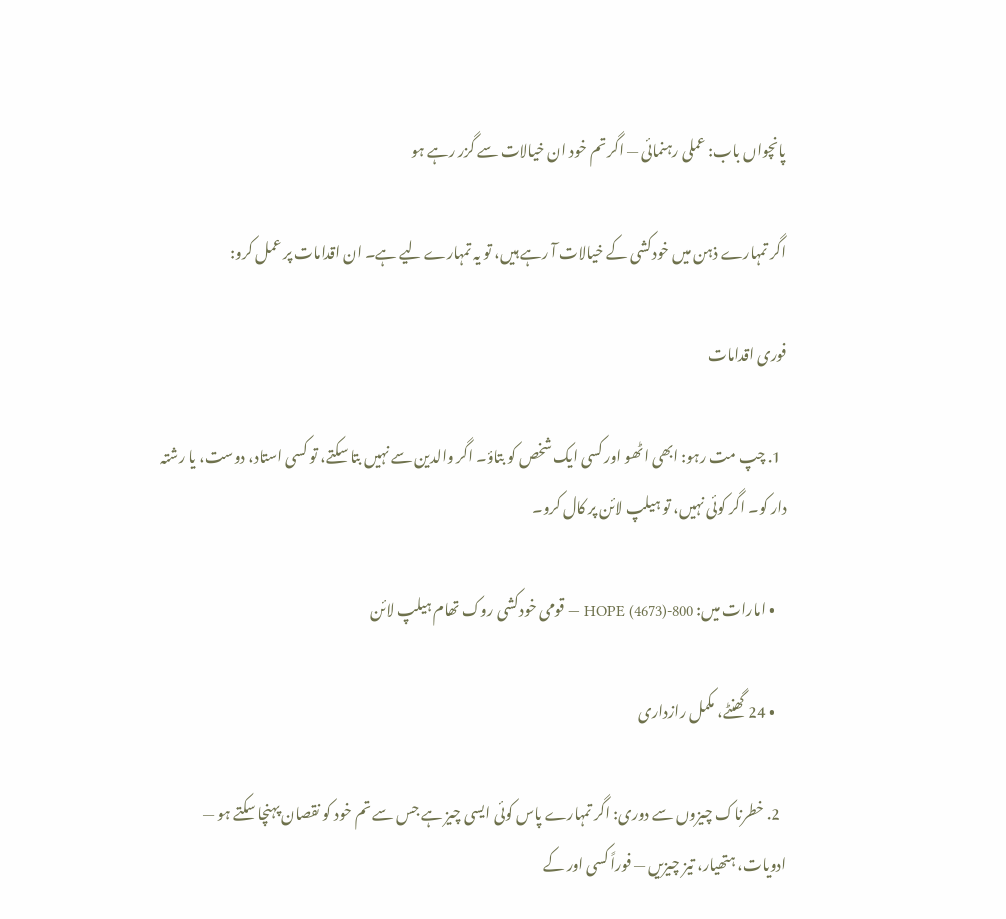پانچواں باب: عملی رہنمائی — اگر تم خود ان خیالات سے گزر رہے ہو

اگر تمہارے ذہن میں خودکشی کے خیالات آ رہے ہیں، تو یہ تمہارے لیے ہے۔ ان اقدامات پر عمل کرو:

فوری اقدامات

  1. چپ مت رہو: ابھی اٹھو اور کسی ایک شخص کو بتاؤ۔ اگر والدین سے نہیں بتا سکتے، تو کسی استاد، دوست، یا رشتہ دار کو۔ اگر کوئی نہیں، تو ہیلپ لائن پر کال کرو۔

    • امارات میں: 800-HOPE (4673) — قومی خودکشی روک تھام ہیلپ لائن

    • 24 گھنٹے، مکمل رازداری

  2. خطرناک چیزوں سے دوری: اگر تمہارے پاس کوئی ایسی چیز ہے جس سے تم خود کو نقصان پہنچا سکتے ہو — ادویات، ہتھیار، تیز چیزیں — فوراً کسی اور کے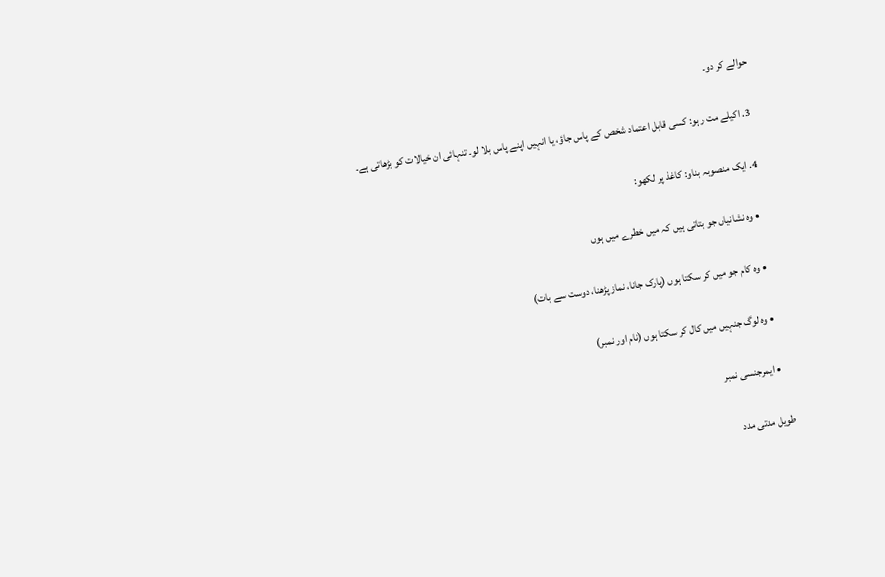حوالے کر دو۔

  3. اکیلے مت رہو: کسی قابل اعتماد شخص کے پاس جاؤ، یا انہیں اپنے پاس بلا لو۔ تنہائی ان خیالات کو بڑھاتی ہے۔

  4. ایک منصوبہ بناو: کاغذ پر لکھو:

    • وہ نشانیاں جو بتاتی ہیں کہ میں خطرے میں ہوں

    • وہ کام جو میں کر سکتا ہوں (پارک جانا، نماز پڑھنا، دوست سے بات)

    • وہ لوگ جنہیں میں کال کر سکتا ہوں (نام اور نمبر)

    • ایمرجنسی نمبر

طویل مدتی مدد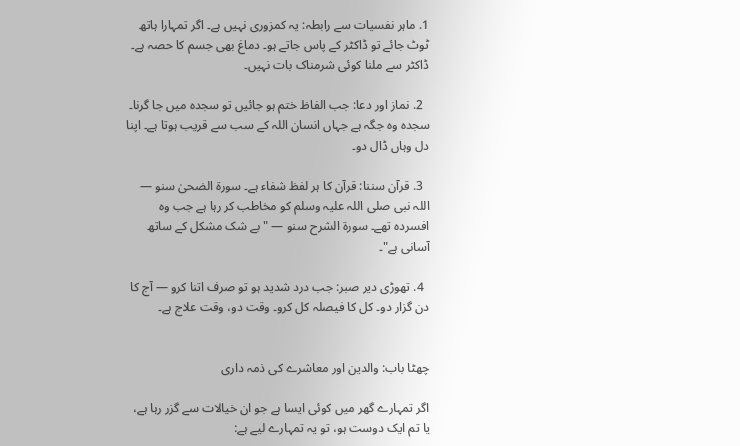1. ماہر نفسیات سے رابطہ: یہ کمزوری نہیں ہے۔ اگر تمہارا ہاتھ ٹوٹ جائے تو ڈاکٹر کے پاس جاتے ہو۔ دماغ بھی جسم کا حصہ ہے۔ ڈاکٹر سے ملنا کوئی شرمناک بات نہیں۔

  2. نماز اور دعا: جب الفاظ ختم ہو جائیں تو سجدہ میں جا گرنا۔ سجدہ وہ جگہ ہے جہاں انسان اللہ کے سب سے قریب ہوتا ہے۔ اپنا دل وہاں ڈال دو۔

  3. قرآن سننا: قرآن کا ہر لفظ شفاء ہے۔ سورۃ الضحیٰ سنو — اللہ نبی صلی اللہ علیہ وسلم کو مخاطب کر رہا ہے جب وہ افسردہ تھے۔ سورۃ الشرح سنو — "بے شک مشکل کے ساتھ آسانی ہے"۔

  4. تھوڑی دیر صبر: جب درد شدید ہو تو صرف اتنا کرو — آج کا دن گزار دو۔ کل کا فیصلہ کل کرو۔ وقت دو، وقت علاج ہے۔


چھٹا باب: والدین اور معاشرے کی ذمہ داری

اگر تمہارے گھر میں کوئی ایسا ہے جو ان خیالات سے گزر رہا ہے، یا تم ایک دوست ہو، تو یہ تمہارے لیے ہے: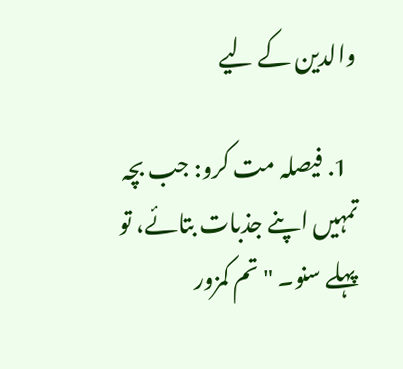والدین کے لیے

  1. فیصلہ مت کرو: جب بچہ تمہیں اپنے جذبات بتائے، تو پہلے سنو۔ "تم کمزور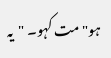ہو" مت کہو۔ "یہ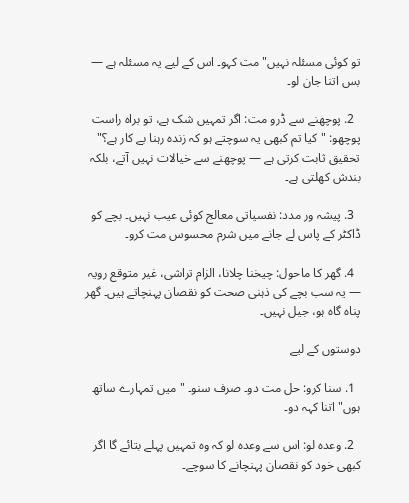تو کوئی مسئلہ نہیں" مت کہو۔ اس کے لیے یہ مسئلہ ہے — بس اتنا جان لو۔

  2. پوچھنے سے ڈرو مت: اگر تمہیں شک ہے، تو براہ راست پوچھو: "کیا تم کبھی یہ سوچتے ہو کہ زندہ رہنا بے کار ہے؟" تحقیق ثابت کرتی ہے — پوچھنے سے خیالات نہیں آتے، بلکہ بندش کھلتی ہے۔

  3. پیشہ ور مدد: نفسیاتی معالج کوئی عیب نہیں۔ بچے کو ڈاکٹر کے پاس لے جانے میں شرم محسوس مت کرو۔

  4. گھر کا ماحول: چیخنا چلانا، الزام تراشی، غیر متوقع رویہ — یہ سب بچے کی ذہنی صحت کو نقصان پہنچاتے ہیں۔ گھر پناہ گاہ ہو، جیل نہیں۔

دوستوں کے لیے

  1. سنا کرو: حل مت دو۔ صرف سنو۔ "میں تمہارے ساتھ ہوں" اتنا کہہ دو۔

  2. وعدہ لو: اس سے وعدہ لو کہ وہ تمہیں پہلے بتائے گا اگر کبھی خود کو نقصان پہنچانے کا سوچے۔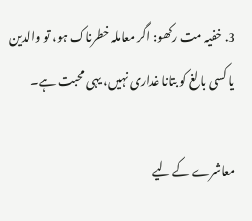3. خفیہ مت رکھو: اگر معاملہ خطرناک ہو، تو والدین یا کسی بالغ کو بتانا غداری نہیں، یہی محبت ہے۔

معاشرے کے لیے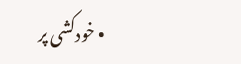• خودکشی پر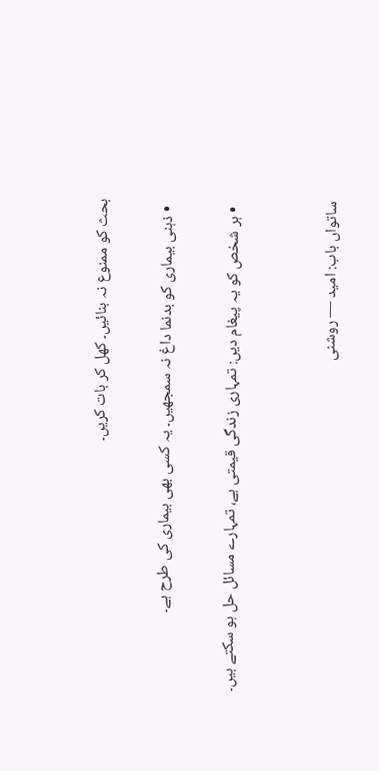بحث کو ممنوع نہ بنائیں۔ کھل کر بات کریں۔

  • ذہنی بیماری کو بدنما داغ نہ سمجھیں۔ یہ کسی بھی بیماری کی طرح ہے۔

  • ہر شخص کو یہ پیغام دیں: تمہاری زندگی قیمتی ہے، تمہارے مسائل حل ہو سکتے ہیں۔


ساتواں باب: امید — روشنی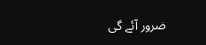ضرور آئے گی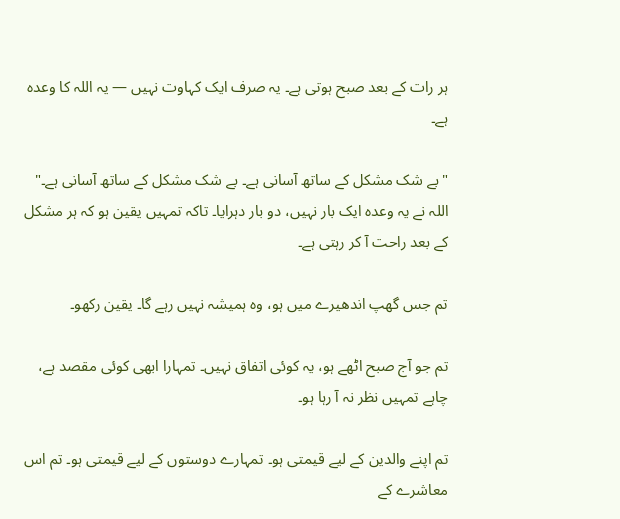ہر رات کے بعد صبح ہوتی ہے۔ یہ صرف ایک کہاوت نہیں — یہ اللہ کا وعدہ ہے۔

"بے شک مشکل کے ساتھ آسانی ہے۔ بے شک مشکل کے ساتھ آسانی ہے۔"
اللہ نے یہ وعدہ ایک بار نہیں، دو بار دہرایا۔ تاکہ تمہیں یقین ہو کہ ہر مشکل کے بعد راحت آ کر رہتی ہے۔

تم جس گھپ اندھیرے میں ہو، وہ ہمیشہ نہیں رہے گا۔ یقین رکھو۔

تم جو آج صبح اٹھے ہو، یہ کوئی اتفاق نہیں۔ تمہارا ابھی کوئی مقصد ہے، چاہے تمہیں نظر نہ آ رہا ہو۔

تم اپنے والدین کے لیے قیمتی ہو۔ تمہارے دوستوں کے لیے قیمتی ہو۔ تم اس معاشرے کے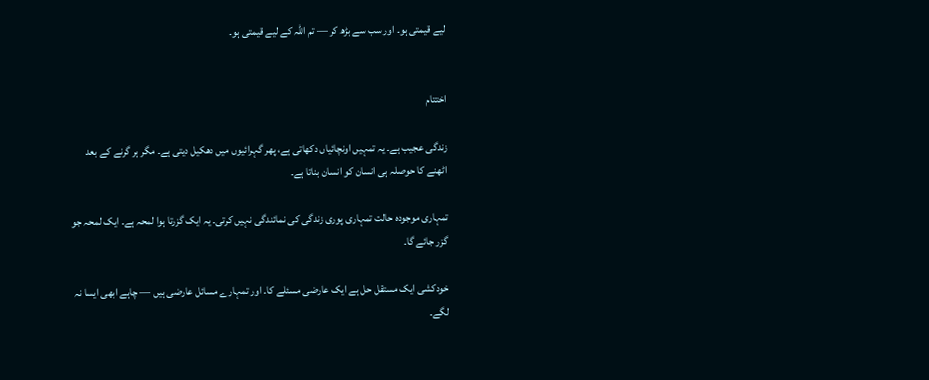لیے قیمتی ہو۔ اور سب سے بڑھ کر — تم اللہ کے لیے قیمتی ہو۔


اختتام

زندگی عجیب ہے۔ یہ تمہیں اونچائیاں دکھاتی ہے، پھر گہرائیوں میں دھکیل دیتی ہے۔ مگر ہر گرنے کے بعد اٹھنے کا حوصلہ ہی انسان کو انسان بناتا ہے۔

تمہاری موجودہ حالت تمہاری پوری زندگی کی نمائندگی نہیں کرتی۔ یہ ایک گزرتا ہوا لمحہ ہے۔ ایک لمحہ جو گزر جائے گا۔

خودکشی ایک مستقل حل ہے ایک عارضی مسئلے کا۔ اور تمہارے مسائل عارضی ہیں — چاہے ابھی ایسا نہ لگے۔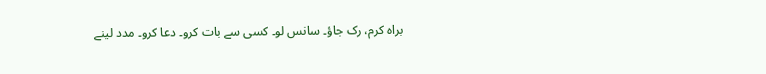براہ کرم، رک جاؤ۔ سانس لو۔ کسی سے بات کرو۔ دعا کرو۔ مدد لینے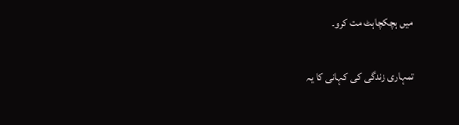میں ہچکچاہٹ مت کرو۔

تمہاری زندگی کی کہانی کا یہ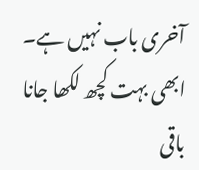آخری باب نہیں ہے۔ ابھی بہت کچھ لکھا جانا باقی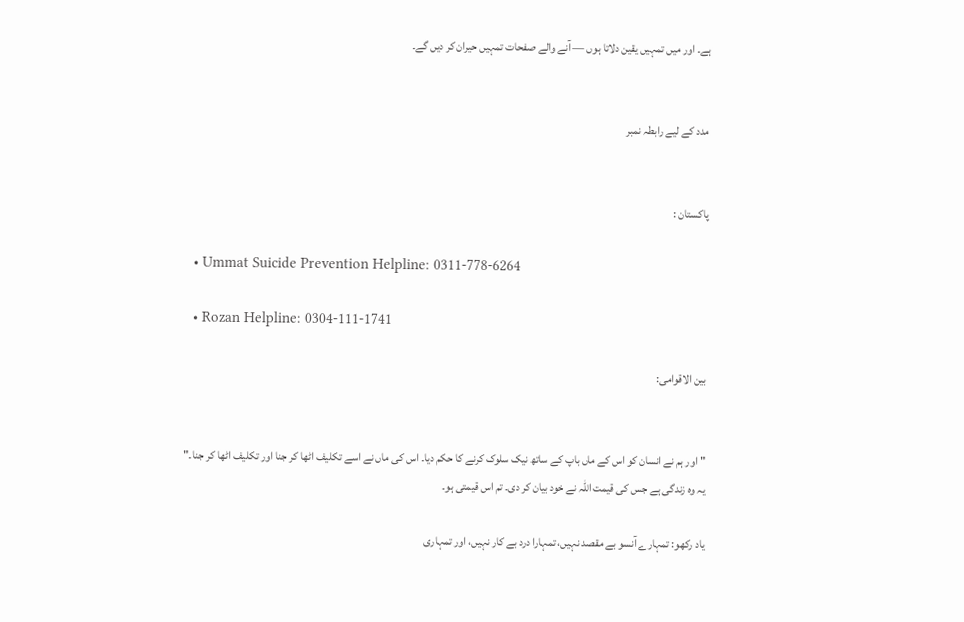ہے۔ اور میں تمہیں یقین دلاتا ہوں — آنے والے صفحات تمہیں حیران کر دیں گے۔


مدد کے لیے رابطہ نمبر


پاکستان :

  • Ummat Suicide Prevention Helpline: 0311-778-6264

  • Rozan Helpline: 0304-111-1741

بین الاقوامی:


"اور ہم نے انسان کو اس کے ماں باپ کے ساتھ نیک سلوک کرنے کا حکم دیا۔ اس کی ماں نے اسے تکلیف اٹھا کر جنا اور تکلیف اٹھا کر جنا۔"
یہ وہ زندگی ہے جس کی قیمت اللہ نے خود بیان کر دی۔ تم اس قیمتی ہو۔

یاد رکھو: تمہارے آنسو بے مقصد نہیں، تمہارا درد بے کار نہیں، اور تمہاری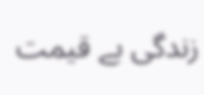زندگی بے قیمت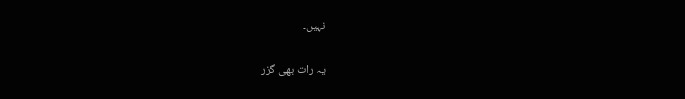نہیں۔

یہ رات بھی گزر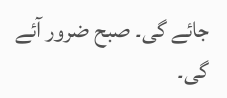جائے گی۔ صبح ضرور آئے گی۔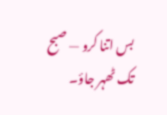بس اتنا کرو — صبح تک ٹھہر جاؤ۔